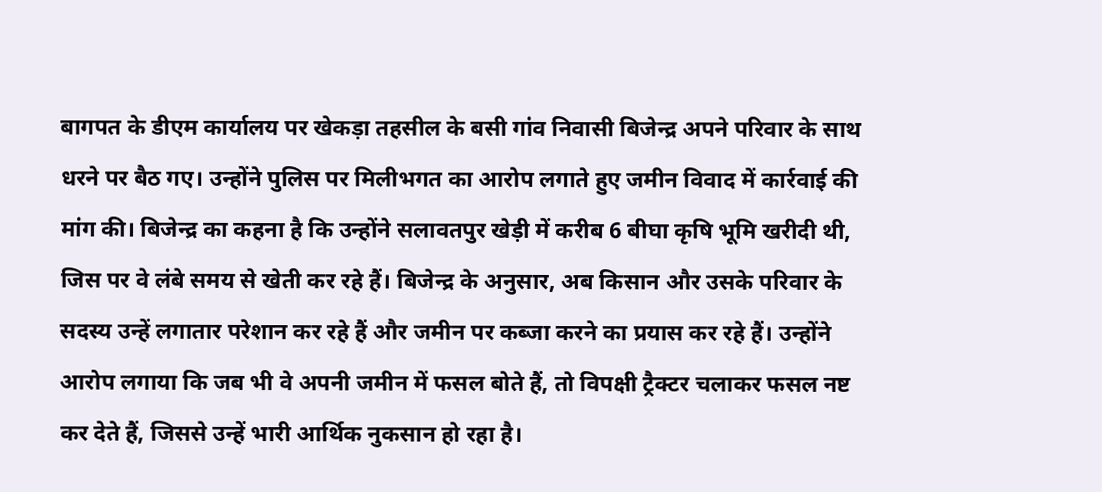बागपत के डीएम कार्यालय पर खेकड़ा तहसील के बसी गांव निवासी बिजेन्द्र अपने परिवार के साथ धरने पर बैठ गए। उन्होंने पुलिस पर मिलीभगत का आरोप लगाते हुए जमीन विवाद में कार्रवाई की मांग की। बिजेन्द्र का कहना है कि उन्होंने सलावतपुर खेड़ी में करीब 6 बीघा कृषि भूमि खरीदी थी, जिस पर वे लंबे समय से खेती कर रहे हैं। बिजेन्द्र के अनुसार, अब किसान और उसके परिवार के सदस्य उन्हें लगातार परेशान कर रहे हैं और जमीन पर कब्जा करने का प्रयास कर रहे हैं। उन्होंने आरोप लगाया कि जब भी वे अपनी जमीन में फसल बोते हैं, तो विपक्षी ट्रैक्टर चलाकर फसल नष्ट कर देते हैं, जिससे उन्हें भारी आर्थिक नुकसान हो रहा है।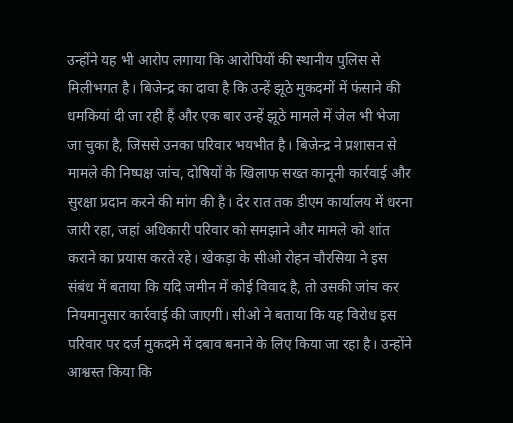उन्होंने यह भी आरोप लगाया कि आरोपियों की स्थानीय पुलिस से मिलीभगत है। बिजेन्द्र का दावा है कि उन्हें झूठे मुकदमों में फंसाने की धमकियां दी जा रही हैं और एक बार उन्हें झूठे मामले में जेल भी भेजा जा चुका है, जिससे उनका परिवार भयभीत है। बिजेन्द्र ने प्रशासन से मामले की निष्पक्ष जांच, दोषियों के खिलाफ सख्त कानूनी कार्रवाई और सुरक्षा प्रदान करने की मांग की है। देर रात तक डीएम कार्यालय में धरना जारी रहा, जहां अधिकारी परिवार को समझाने और मामले को शांत कराने का प्रयास करते रहे। खेकड़ा के सीओ रोहन चौरसिया ने इस संबंध में बताया कि यदि जमीन में कोई विवाद है, तो उसकी जांच कर नियमानुसार कार्रवाई की जाएगी। सीओ ने बताया कि यह विरोध इस परिवार पर दर्ज मुकदमे में दबाव बनाने के लिए किया जा रहा है। उन्होंने आश्वस्त किया कि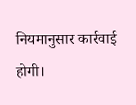नियमानुसार कार्रवाई होगी।